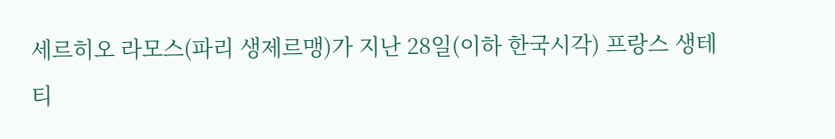세르히오 라모스(파리 생제르맹)가 지난 28일(이하 한국시각) 프랑스 생테티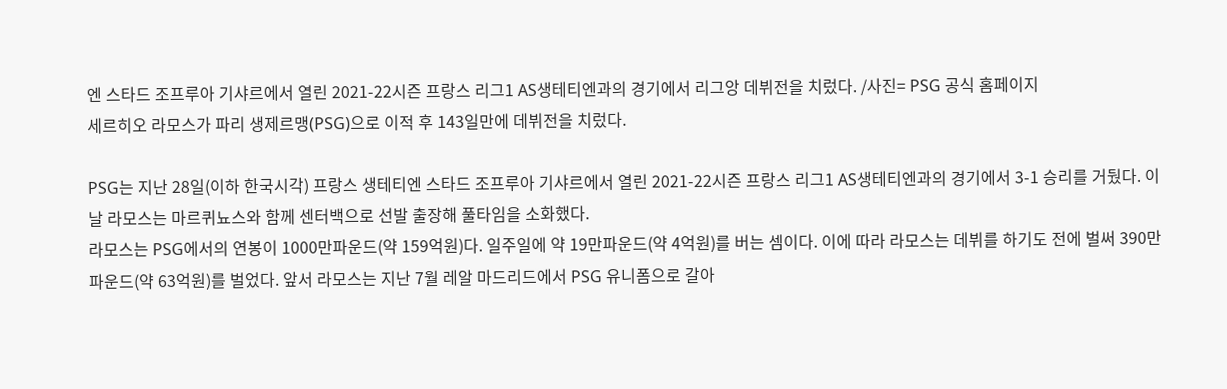엔 스타드 조프루아 기샤르에서 열린 2021-22시즌 프랑스 리그1 AS생테티엔과의 경기에서 리그앙 데뷔전을 치렀다. /사진= PSG 공식 홈페이지
세르히오 라모스가 파리 생제르맹(PSG)으로 이적 후 143일만에 데뷔전을 치렀다.

PSG는 지난 28일(이하 한국시각) 프랑스 생테티엔 스타드 조프루아 기샤르에서 열린 2021-22시즌 프랑스 리그1 AS생테티엔과의 경기에서 3-1 승리를 거뒀다. 이날 라모스는 마르퀴뇨스와 함께 센터백으로 선발 출장해 풀타임을 소화했다.
라모스는 PSG에서의 연봉이 1000만파운드(약 159억원)다. 일주일에 약 19만파운드(약 4억원)를 버는 셈이다. 이에 따라 라모스는 데뷔를 하기도 전에 벌써 390만파운드(약 63억원)를 벌었다. 앞서 라모스는 지난 7월 레알 마드리드에서 PSG 유니폼으로 갈아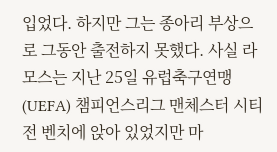입었다. 하지만 그는 종아리 부상으로 그동안 출전하지 못했다. 사실 라모스는 지난 25일 유럽축구연맹(UEFA) 챔피언스리그 맨체스터 시티전 벤치에 앉아 있었지만 마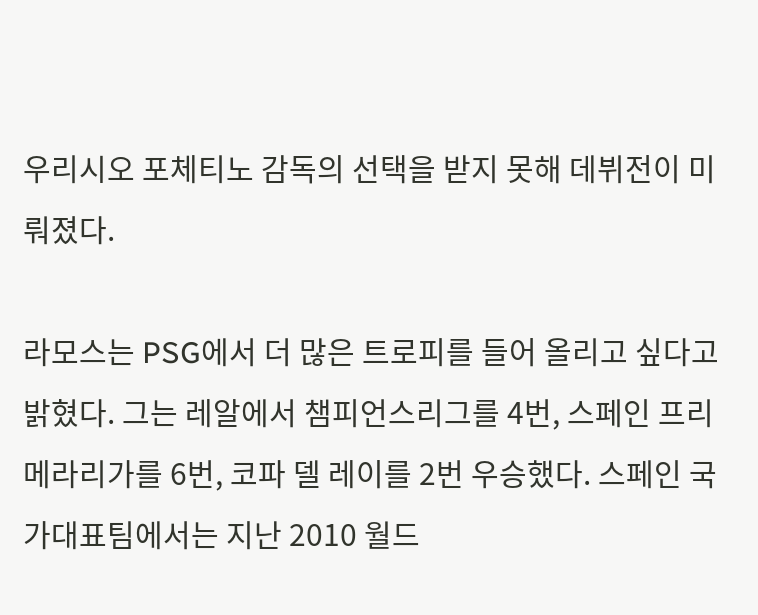우리시오 포체티노 감독의 선택을 받지 못해 데뷔전이 미뤄졌다.

라모스는 PSG에서 더 많은 트로피를 들어 올리고 싶다고 밝혔다. 그는 레알에서 챔피언스리그를 4번, 스페인 프리메라리가를 6번, 코파 델 레이를 2번 우승했다. 스페인 국가대표팀에서는 지난 2010 월드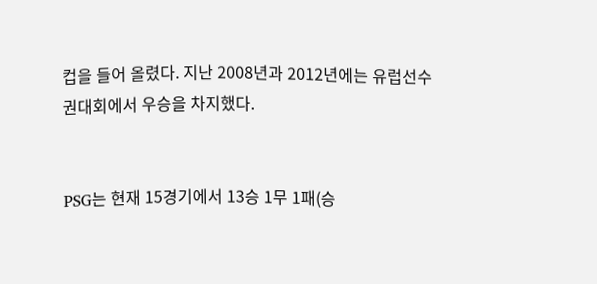컵을 들어 올렸다. 지난 2008년과 2012년에는 유럽선수권대회에서 우승을 차지했다.


PSG는 현재 15경기에서 13승 1무 1패(승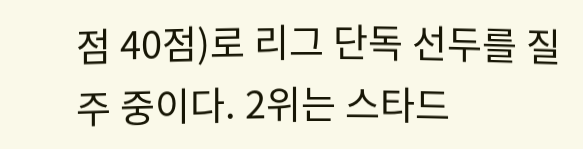점 40점)로 리그 단독 선두를 질주 중이다. 2위는 스타드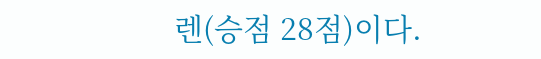렌(승점 28점)이다.